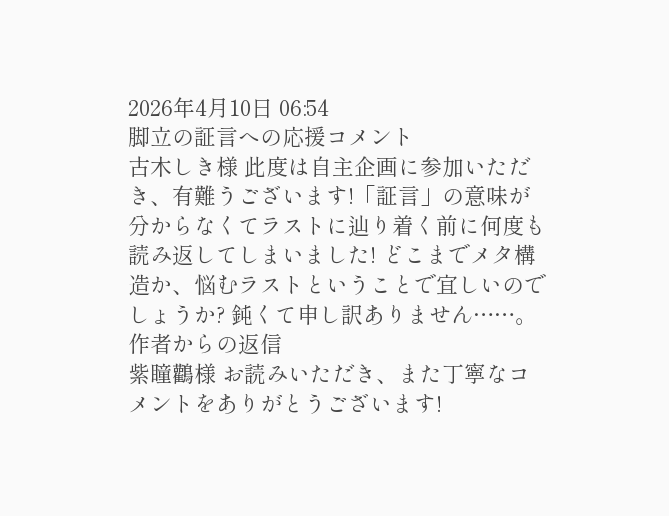2026年4月10日 06:54
脚立の証言への応援コメント
古木しき様 此度は自主企画に参加いただき、有難うございます!「証言」の意味が分からなくてラストに辿り着く前に何度も読み返してしまいました! どこまでメタ構造か、悩むラストということで宜しいのでしょうか? 鈍くて申し訳ありません……。
作者からの返信
紫瞳鸛様 お読みいただき、また丁寧なコメントをありがとうございます!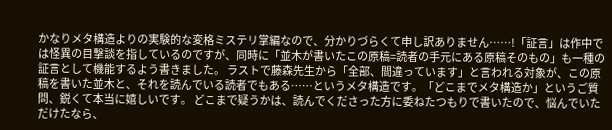かなりメタ構造よりの実験的な変格ミステリ掌編なので、分かりづらくて申し訳ありません……!「証言」は作中では怪異の目撃談を指しているのですが、同時に「並木が書いたこの原稿=読者の手元にある原稿そのもの」も一種の証言として機能するよう書きました。 ラストで藤森先生から「全部、間違っています」と言われる対象が、この原稿を書いた並木と、それを読んでいる読者でもある……というメタ構造です。「どこまでメタ構造か」というご質問、鋭くて本当に嬉しいです。 どこまで疑うかは、読んでくださった方に委ねたつもりで書いたので、悩んでいただけたなら、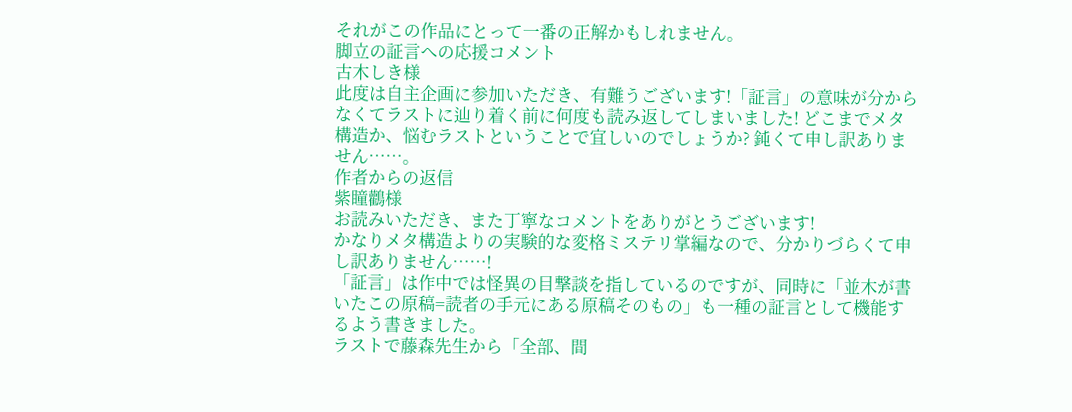それがこの作品にとって一番の正解かもしれません。
脚立の証言への応援コメント
古木しき様
此度は自主企画に参加いただき、有難うございます!「証言」の意味が分からなくてラストに辿り着く前に何度も読み返してしまいました! どこまでメタ構造か、悩むラストということで宜しいのでしょうか? 鈍くて申し訳ありません……。
作者からの返信
紫瞳鸛様
お読みいただき、また丁寧なコメントをありがとうございます!
かなりメタ構造よりの実験的な変格ミステリ掌編なので、分かりづらくて申し訳ありません……!
「証言」は作中では怪異の目撃談を指しているのですが、同時に「並木が書いたこの原稿=読者の手元にある原稿そのもの」も一種の証言として機能するよう書きました。
ラストで藤森先生から「全部、間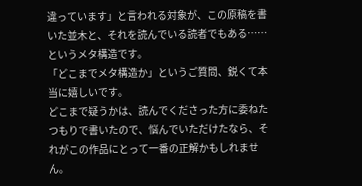違っています」と言われる対象が、この原稿を書いた並木と、それを読んでいる読者でもある……というメタ構造です。
「どこまでメタ構造か」というご質問、鋭くて本当に嬉しいです。
どこまで疑うかは、読んでくださった方に委ねたつもりで書いたので、悩んでいただけたなら、それがこの作品にとって一番の正解かもしれません。